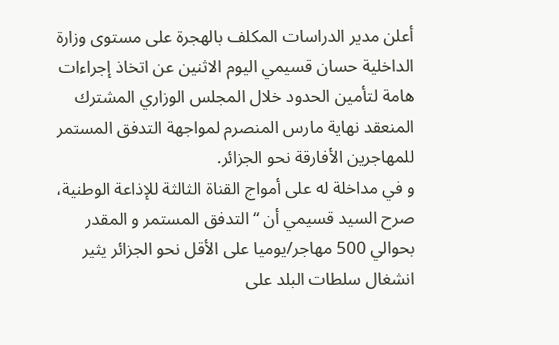أعلن مدير الدراسات المكلف بالهجرة على مستوى وزارة الداخلية حسان قسيمي اليوم الاثنين عن اتخاذ إجراءات هامة لتأمين الحدود خلال المجلس الوزاري المشترك المنعقد نهاية مارس المنصرم لمواجهة التدفق المستمر للمهاجرين الأفارقة نحو الجزائر.
و في مداخلة له على أمواج القناة الثالثة للإذاعة الوطنية، صرح السيد قسيمي أن “التدفق المستمر و المقدر بحوالي 500 مهاجر/يوميا على الأقل نحو الجزائر يثير انشغال سلطات البلد على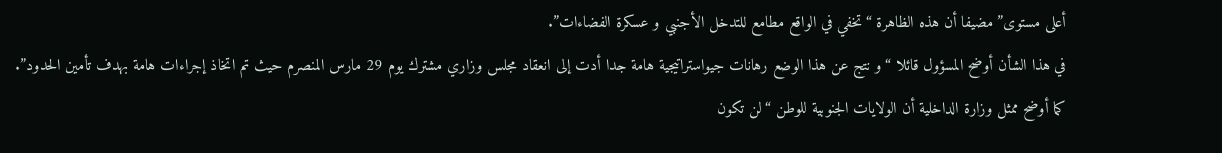أعلى مستوى” مضيفا أن هذه الظاهرة “تخفي في الواقع مطامع للتدخل الأجنبي و عسكرة الفضاءات”.
في هذا الشأن أوضح المسؤول قائلا “و نتج عن هذا الوضع رهانات جيواستراتيجية هامة جدا أدت إلى انعقاد مجلس وزاري مشترك يوم 29 مارس المنصرم حيث تم اتخاذ إجراءات هامة بهدف تأمين الحدود”.
كما أوضح ممثل وزارة الداخلية أن الولايات الجنوبية للوطن “لن تكون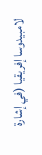لامبيدوسا إفريقيا (في إشارة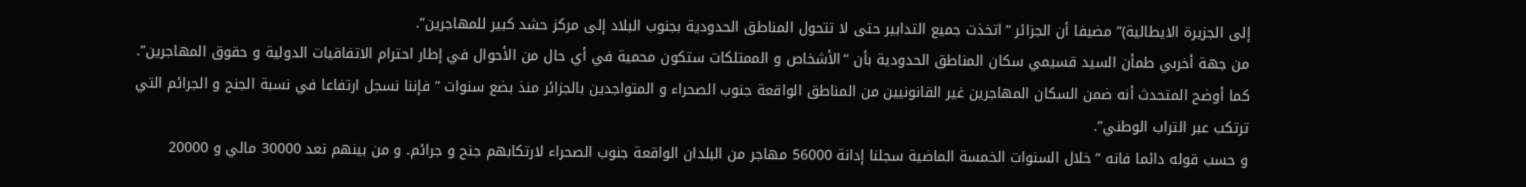إلى الجزيرة الايطالية)” مضيفا أن الجزائر “اتخذت جميع التدابير حتى لا تتحول المناطق الحدودية بجنوب البلاد إلى مركز حشد كبير للمهاجرين”.
من جهة أخرىي طمأن السيد قسيمي سكان المناطق الحدودية بأن “الأشخاص و الممتلكات ستكون محمية في أي حال من الأحوال في إطار احترام الاتفاقيات الدولية و حقوق المهاجرين”.
كما أوضح المتحدث أنه ضمن السكان المهاجرين غير القانونيين من المناطق الواقعة جنوب الصحراء و المتواجدين بالجزائر منذ بضع سنوات ” فإننا نسجل ارتفاعا في نسبة الجنح و الجرائم التي ترتكب عبر التراب الوطني”.
و حسب قوله دائما فانه “خلال السنوات الخمسة الماضية سجلنا إدانة 56000 مهاجر من البلدان الواقعة جنوب الصحراء لارتكابهم جنح و جرائم. و من بينهم نعد 30000 مالي و 20000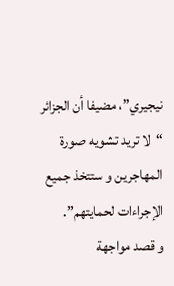نيجيري”، مضيفا أن الجزائر “لا تريد تشويه صورة المهاجرين و ستتخذ جميع الإجراءات لحمايتهم”.
و قصد مواجهة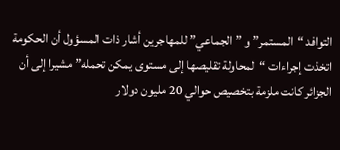التوافد “المستمر” و ” الجماعي” للمهاجرين أشار ذات المسؤول أن الحكومة اتخذت إجراءات “لمحاولة تقليصها إلى مستوى يمكن تحمله” مشيرا إلى أن الجزائر كانت ملزمة بتخصيص حوالي 20 مليون دولار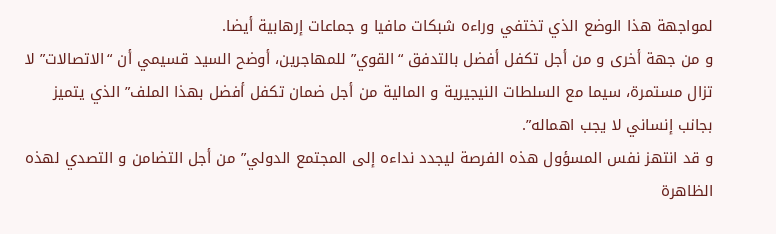لمواجهة هذا الوضع الذي تختفي وراءه شبكات مافيا و جماعات إرهابية أيضا.
و من جهة أخرى و من أجل تكفل أفضل بالتدفق “القوي” للمهاجرين، أوضح السيد قسيمي أن “الاتصالات” لا تزال مستمرة، سيما مع السلطات النيجيرية و المالية من أجل ضمان تكفل أفضل بهذا الملف” الذي يتميز بجانب إنساني لا يجب اهماله”.
و قد انتهز نفس المسؤول هذه الفرصة ليجدد نداءه إلى المجتمع الدولي” من أجل التضامن و التصدي لهذه الظاهرة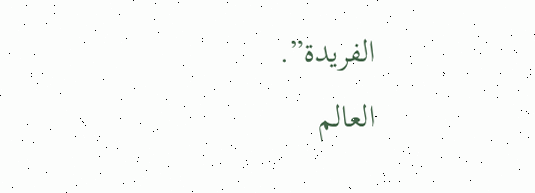الفريدة”.
العالم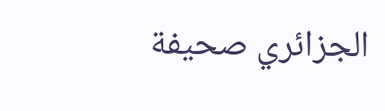الجزائري صحيفة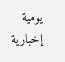يومية إخبارية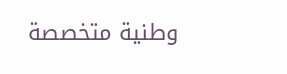وطنية متخصصة